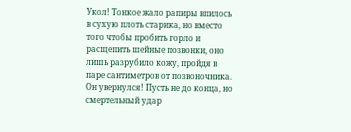Укол! Тонкое жало рапиры впилось в сухую плоть старика, но вместо того чтобы пробить горло и расщепить шейные позвонки, оно лишь разрубило кожу, пройдя в паре сантиметров от позвоночника. Он увернулся! Пусть не до конца, но смертельный удар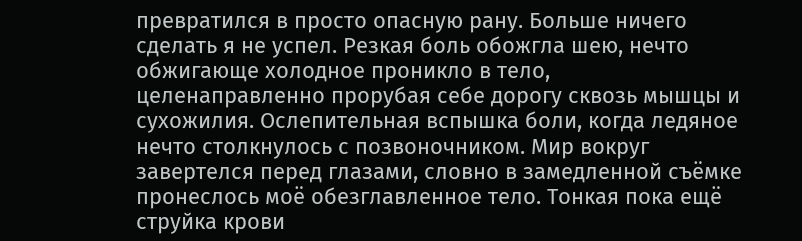превратился в просто опасную рану. Больше ничего сделать я не успел. Резкая боль обожгла шею, нечто обжигающе холодное проникло в тело, целенаправленно прорубая себе дорогу сквозь мышцы и сухожилия. Ослепительная вспышка боли, когда ледяное нечто столкнулось с позвоночником. Мир вокруг завертелся перед глазами, словно в замедленной съёмке пронеслось моё обезглавленное тело. Тонкая пока ещё струйка крови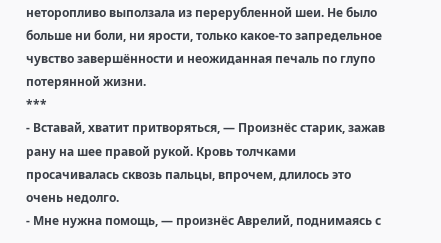неторопливо выползала из перерубленной шеи. Не было больше ни боли, ни ярости, только какое-то запредельное чувство завершённости и неожиданная печаль по глупо потерянной жизни.
***
- Вставай, хватит притворяться, — Произнёс старик, зажав рану на шее правой рукой. Кровь толчками просачивалась сквозь пальцы, впрочем, длилось это очень недолго.
- Мне нужна помощь, — произнёс Аврелий, поднимаясь с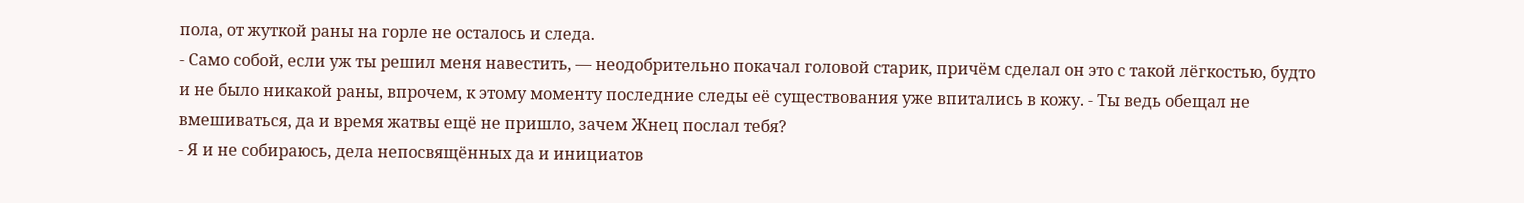пола, от жуткой раны на горле не осталось и следа.
- Само собой, если уж ты решил меня навестить, — неодобрительно покачал головой старик, причём сделал он это с такой лёгкостью, будто и не было никакой раны, впрочем, к этому моменту последние следы её существования уже впитались в кожу. - Ты ведь обещал не вмешиваться, да и время жатвы ещё не пришло, зачем Жнец послал тебя?
- Я и не собираюсь, дела непосвящённых да и инициатов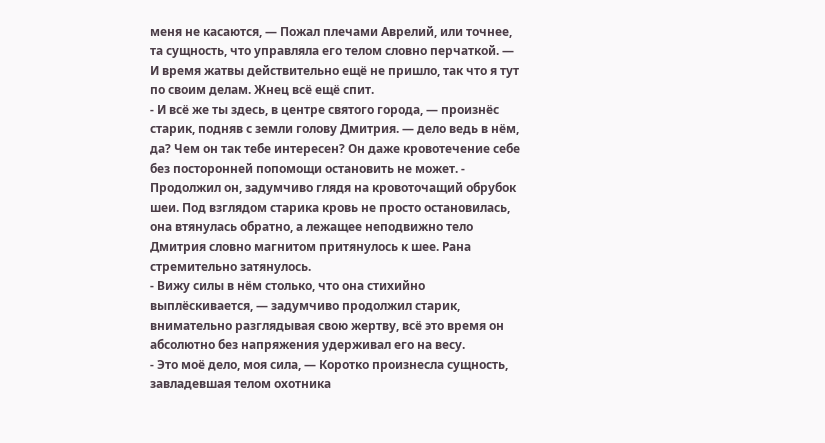меня не касаются, — Пожал плечами Аврелий, или точнее, та сущность, что управляла его телом словно перчаткой. — И время жатвы действительно ещё не пришло, так что я тут по своим делам. Жнец всё ещё спит.
- И всё же ты здесь, в центре святого города, — произнёс старик, подняв с земли голову Дмитрия. — дело ведь в нём, да? Чем он так тебе интересен? Он даже кровотечение себе без посторонней попомощи остановить не может. - Продолжил он, задумчиво глядя на кровоточащий обрубок шеи. Под взглядом старика кровь не просто остановилась, она втянулась обратно, а лежащее неподвижно тело Дмитрия словно магнитом притянулось к шее. Рана стремительно затянулось.
- Вижу силы в нём столько, что она стихийно выплёскивается, — задумчиво продолжил старик, внимательно разглядывая свою жертву, всё это время он абсолютно без напряжения удерживал его на весу.
- Это моё дело, моя сила, — Коротко произнесла сущность, завладевшая телом охотника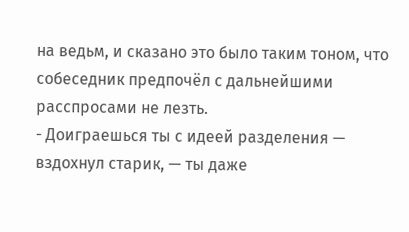на ведьм, и сказано это было таким тоном, что собеседник предпочёл с дальнейшими расспросами не лезть.
- Доиграешься ты с идеей разделения — вздохнул старик, — ты даже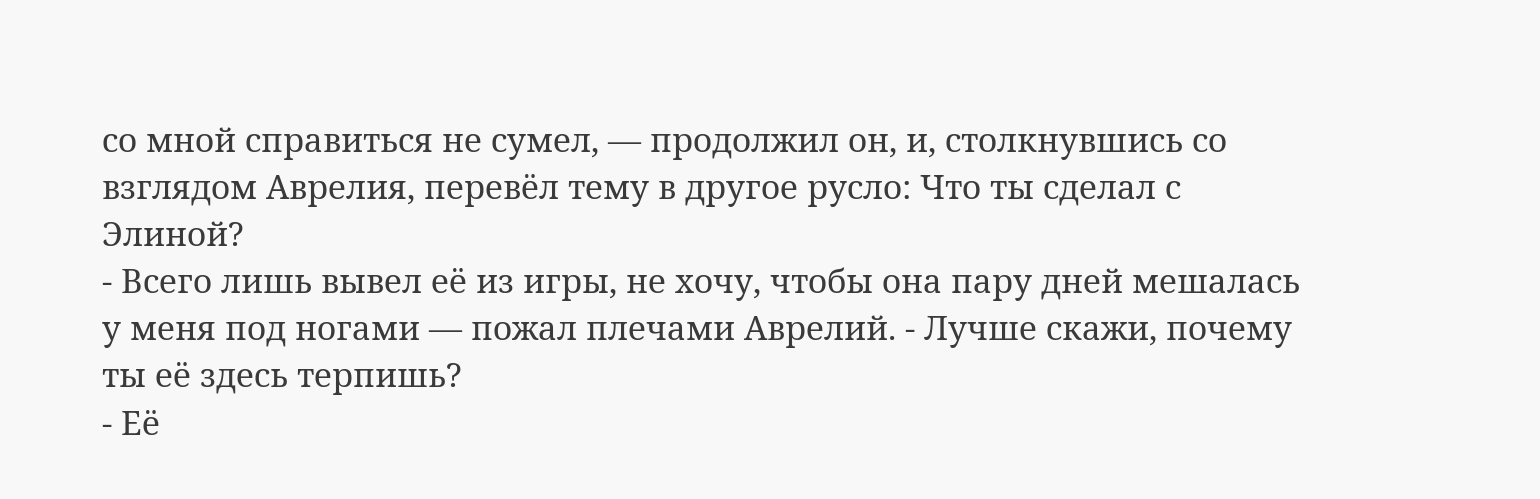со мной справиться не сумел, — продолжил он, и, столкнувшись со взглядом Аврелия, перевёл тему в другое русло: Что ты сделал с Элиной?
- Всего лишь вывел её из игры, не хочу, чтобы она пару дней мешалась у меня под ногами — пожал плечами Аврелий. - Лучше скажи, почему ты её здесь терпишь?
- Её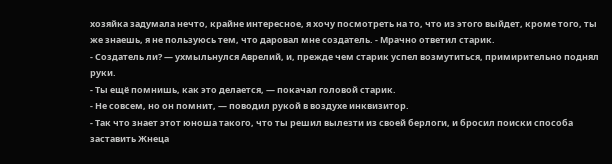хозяйка задумала нечто, крайне интересное, я хочу посмотреть на то, что из этого выйдет, кроме того, ты же знаешь, я не пользуюсь тем, что даровал мне создатель. - Мрачно ответил старик.
- Создатель ли? — ухмыльнулся Аврелий, и, прежде чем старик успел возмутиться, примирительно поднял руки.
- Ты ещё помнишь, как это делается, — покачал головой старик.
- Не совсем, но он помнит, — поводил рукой в воздухе инквизитор.
- Так что знает этот юноша такого, что ты решил вылезти из своей берлоги, и бросил поиски способа заставить Жнеца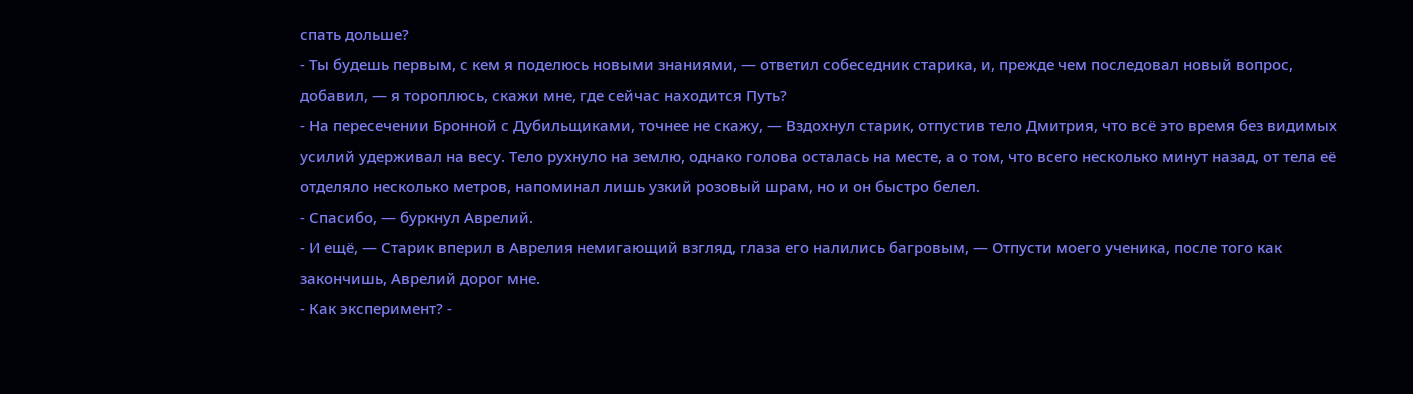спать дольше?
- Ты будешь первым, с кем я поделюсь новыми знаниями, — ответил собеседник старика, и, прежде чем последовал новый вопрос, добавил, — я тороплюсь, скажи мне, где сейчас находится Путь?
- На пересечении Бронной с Дубильщиками, точнее не скажу, — Вздохнул старик, отпустив тело Дмитрия, что всё это время без видимых усилий удерживал на весу. Тело рухнуло на землю, однако голова осталась на месте, а о том, что всего несколько минут назад, от тела её отделяло несколько метров, напоминал лишь узкий розовый шрам, но и он быстро белел.
- Спасибо, — буркнул Аврелий.
- И ещё, — Старик вперил в Аврелия немигающий взгляд, глаза его налились багровым, — Отпусти моего ученика, после того как закончишь, Аврелий дорог мне.
- Как эксперимент? -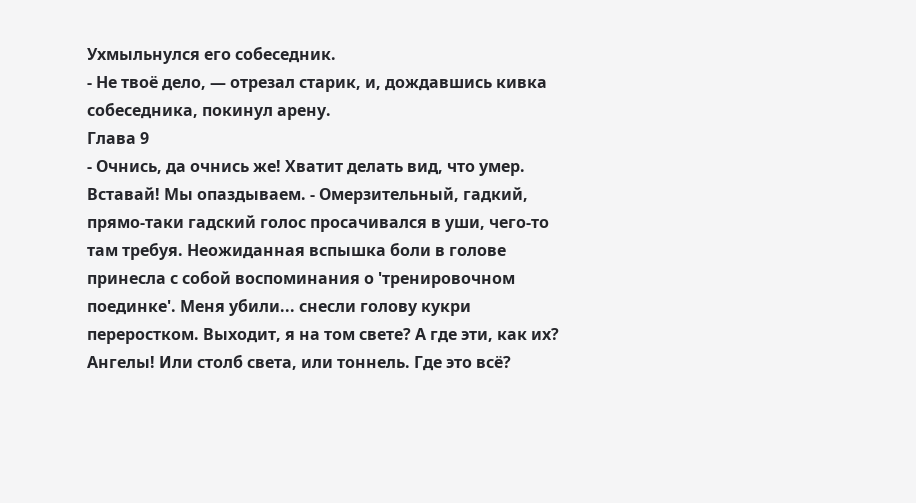Ухмыльнулся его собеседник.
- Не твоё дело, — отрезал старик, и, дождавшись кивка собеседника, покинул арену.
Глава 9
- Очнись, да очнись же! Хватит делать вид, что умер. Вставай! Мы опаздываем. - Омерзительный, гадкий, прямо-таки гадский голос просачивался в уши, чего-то там требуя. Неожиданная вспышка боли в голове принесла с собой воспоминания о 'тренировочном поединке'. Меня убили... снесли голову кукри переростком. Выходит, я на том свете? А где эти, как их? Ангелы! Или столб света, или тоннель. Где это всё?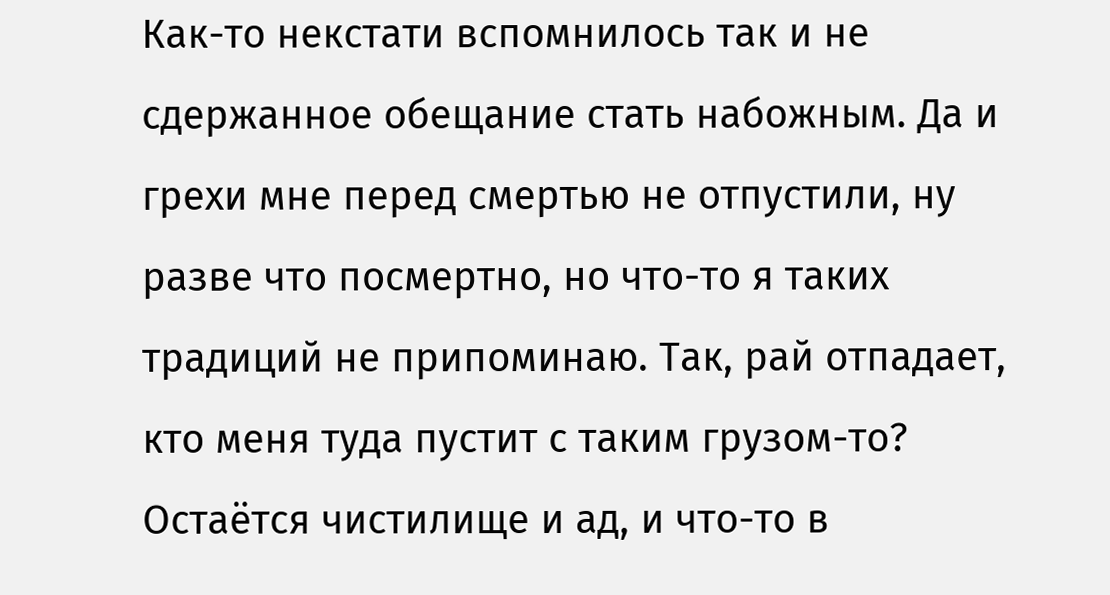Как-то некстати вспомнилось так и не сдержанное обещание стать набожным. Да и грехи мне перед смертью не отпустили, ну разве что посмертно, но что-то я таких традиций не припоминаю. Так, рай отпадает, кто меня туда пустит с таким грузом-то? Остаётся чистилище и ад, и что-то в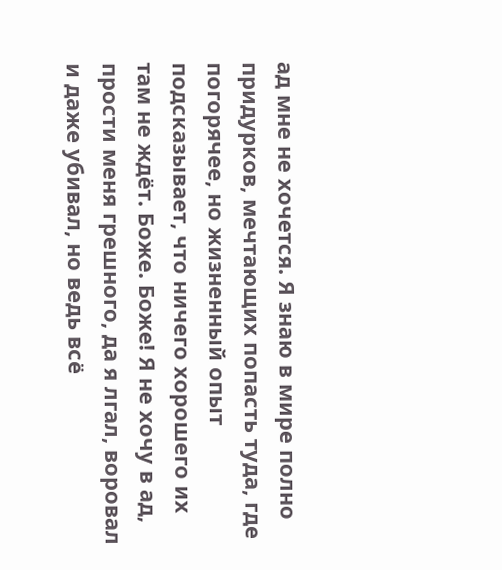ад мне не хочется. Я знаю в мире полно придурков, мечтающих попасть туда, где погорячее, но жизненный опыт подсказывает, что ничего хорошего их там не ждёт. Боже. Боже! Я не хочу в ад, прости меня грешного, да я лгал, воровал и даже убивал, но ведь всё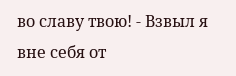во славу твою! - Взвыл я вне себя от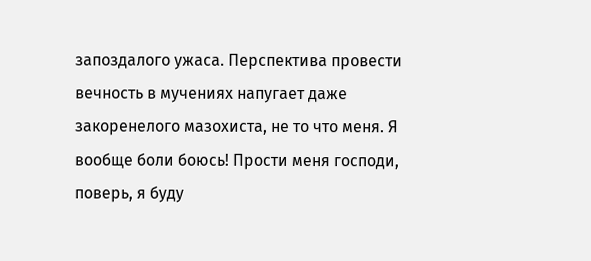запоздалого ужаса. Перспектива провести вечность в мучениях напугает даже закоренелого мазохиста, не то что меня. Я вообще боли боюсь! Прости меня господи, поверь, я буду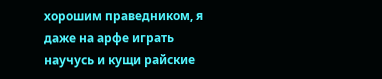хорошим праведником, я даже на арфе играть научусь и кущи райские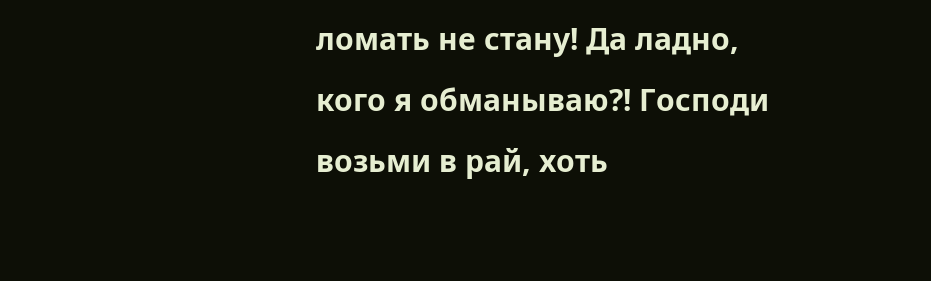ломать не стану! Да ладно, кого я обманываю?! Господи возьми в рай, хоть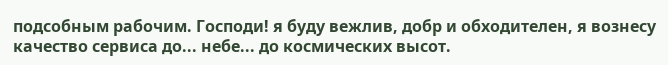подсобным рабочим. Господи! я буду вежлив, добр и обходителен, я вознесу качество сервиса до... небе... до космических высот.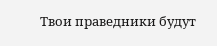Твои праведники будут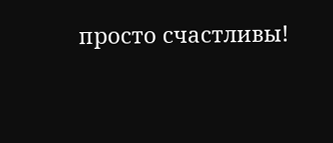просто счастливы!